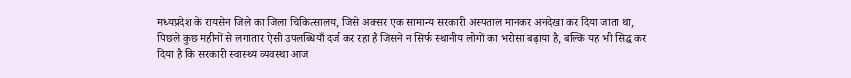मध्यप्रदेश के रायसेन जिले का जिला चिकित्सालय, जिसे अक्सर एक सामान्य सरकारी अस्पताल मानकर अनदेखा कर दिया जाता था, पिछले कुछ महीनों से लगातार ऐसी उपलब्धियाँ दर्ज कर रहा है जिसने न सिर्फ स्थानीय लोगों का भरोसा बढ़ाया है, बल्कि यह भी सिद्ध कर दिया है कि सरकारी स्वास्थ्य व्यवस्था आज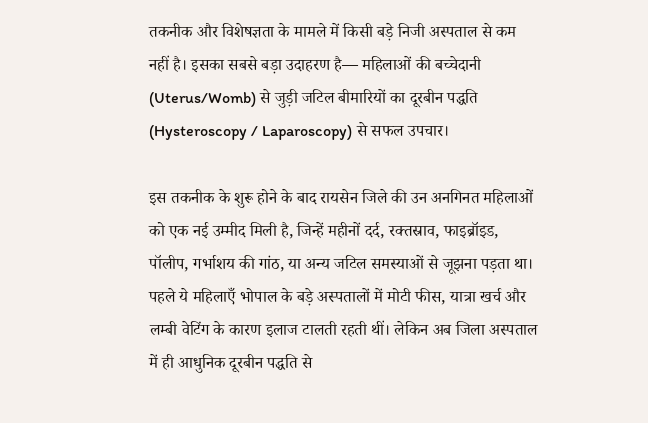तकनीक और विशेषज्ञता के मामले में किसी बड़े निजी अस्पताल से कम नहीं है। इसका सबसे बड़ा उदाहरण है— महिलाओं की बच्चेदानी (Uterus/Womb) से जुड़ी जटिल बीमारियों का दूरबीन पद्धति (Hysteroscopy / Laparoscopy) से सफल उपचार।

इस तकनीक के शुरू होने के बाद रायसेन जिले की उन अनगिनत महिलाओं को एक नई उम्मीद मिली है, जिन्हें महीनों दर्द, रक्तस्राव, फाइब्रॉइड, पॉलीप, गर्भाशय की गांठ, या अन्य जटिल समस्याओं से जूझना पड़ता था। पहले ये महिलाएँ भोपाल के बड़े अस्पतालों में मोटी फीस, यात्रा खर्च और लम्बी वेटिंग के कारण इलाज टालती रहती थीं। लेकिन अब जिला अस्पताल में ही आधुनिक दूरबीन पद्धति से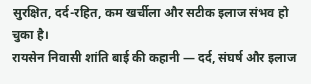सुरक्षित, दर्द-रहित, कम खर्चीला और सटीक इलाज संभव हो चुका है।
रायसेन निवासी शांति बाई की कहानी — दर्द, संघर्ष और इलाज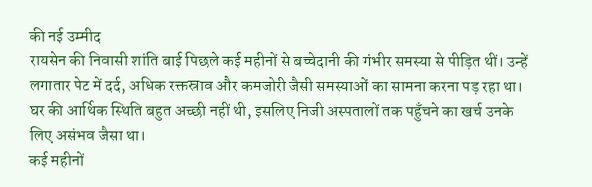की नई उम्मीद
रायसेन की निवासी शांति बाई पिछले कई महीनों से बच्चेदानी की गंभीर समस्या से पीड़ित थीं। उन्हें लगातार पेट में दर्द, अधिक रक्तस्राव और कमजोरी जैसी समस्याओं का सामना करना पड़ रहा था। घर की आर्थिक स्थिति बहुत अच्छी नहीं थी, इसलिए निजी अस्पतालों तक पहुँचने का खर्च उनके लिए असंभव जैसा था।
कई महीनों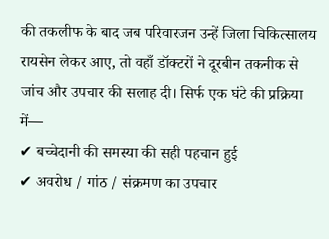की तकलीफ के बाद जब परिवारजन उन्हें जिला चिकित्सालय रायसेन लेकर आए, तो वहाँ डॉक्टरों ने दूरबीन तकनीक से जांच और उपचार की सलाह दी। सिर्फ एक घंटे की प्रक्रिया में—
✔ बच्चेदानी की समस्या की सही पहचान हुई
✔ अवरोध / गांठ / संक्रमण का उपचार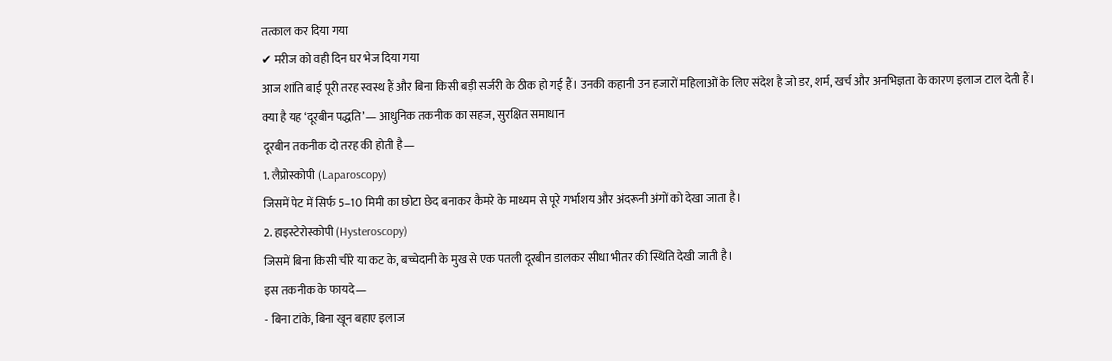तत्काल कर दिया गया
✔ मरीज को वही दिन घर भेज दिया गया
आज शांति बाई पूरी तरह स्वस्थ हैं और बिना किसी बड़ी सर्जरी के ठीक हो गई हैं। उनकी कहानी उन हजारों महिलाओं के लिए संदेश है जो डर, शर्म, खर्च और अनभिज्ञता के कारण इलाज टाल देती हैं।
क्या है यह ‘दूरबीन पद्धति’— आधुनिक तकनीक का सहज, सुरक्षित समाधान
दूरबीन तकनीक दो तरह की होती है—
1. लैप्रोस्कोपी (Laparoscopy)
जिसमें पेट में सिर्फ 5–10 मिमी का छोटा छेद बनाकर कैमरे के माध्यम से पूरे गर्भाशय और अंदरूनी अंगों को देखा जाता है।
2. हाइस्टेरोस्कोपी (Hysteroscopy)
जिसमें बिना किसी चीरे या कट के, बच्चेदानी के मुख से एक पतली दूरबीन डालकर सीधा भीतर की स्थिति देखी जाती है।
इस तकनीक के फायदे—
- बिना टांके, बिना खून बहाए इलाज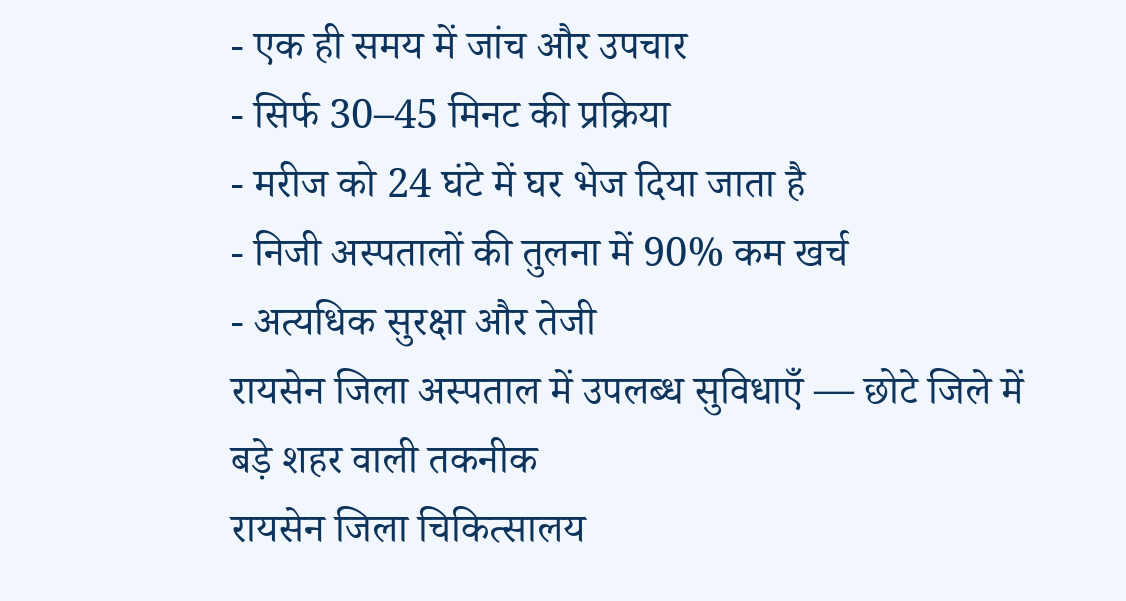- एक ही समय में जांच और उपचार
- सिर्फ 30–45 मिनट की प्रक्रिया
- मरीज को 24 घंटे में घर भेज दिया जाता है
- निजी अस्पतालों की तुलना में 90% कम खर्च
- अत्यधिक सुरक्षा और तेजी
रायसेन जिला अस्पताल में उपलब्ध सुविधाएँ — छोटे जिले में बड़े शहर वाली तकनीक
रायसेन जिला चिकित्सालय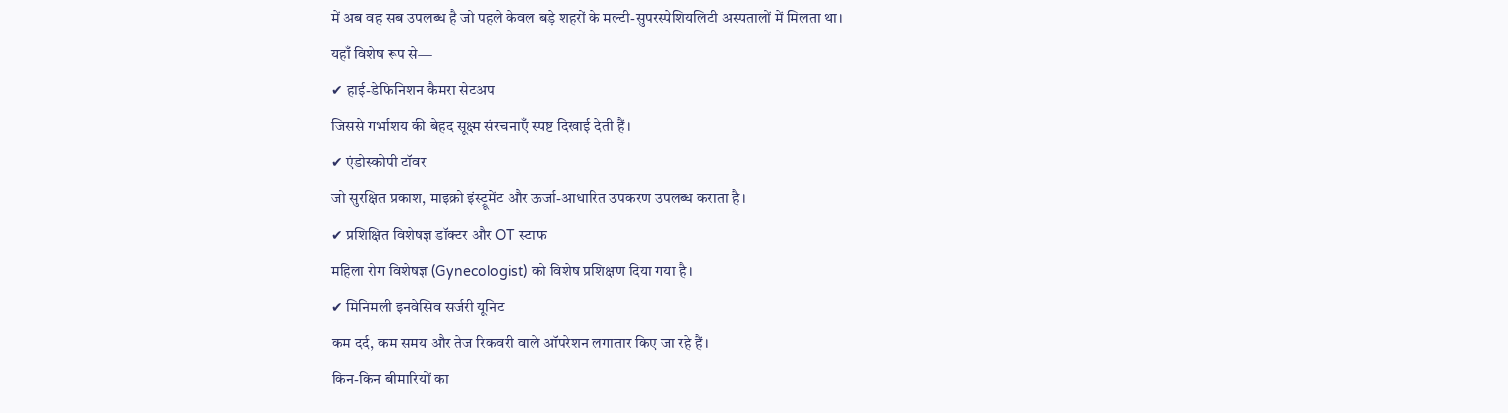में अब वह सब उपलब्ध है जो पहले केवल बड़े शहरों के मल्टी-सुपरस्पेशियलिटी अस्पतालों में मिलता था।
यहाँ विशेष रूप से—
✔ हाई-डेफिनिशन कैमरा सेटअप
जिससे गर्भाशय की बेहद सूक्ष्म संरचनाएँ स्पष्ट दिखाई देती हैं।
✔ एंडोस्कोपी टॉवर
जो सुरक्षित प्रकाश, माइक्रो इंस्ट्रूमेंट और ऊर्जा-आधारित उपकरण उपलब्ध कराता है।
✔ प्रशिक्षित विशेषज्ञ डॉक्टर और OT स्टाफ
महिला रोग विशेषज्ञ (Gynecologist) को विशेष प्रशिक्षण दिया गया है।
✔ मिनिमली इनवेसिव सर्जरी यूनिट
कम दर्द, कम समय और तेज रिकवरी वाले ऑपरेशन लगातार किए जा रहे हैं।
किन-किन बीमारियों का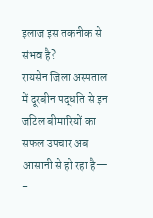इलाज इस तकनीक से संभव है?
रायसेन जिला अस्पताल में दूरबीन पद्धति से इन जटिल बीमारियों का सफल उपचार अब आसानी से हो रहा है—
-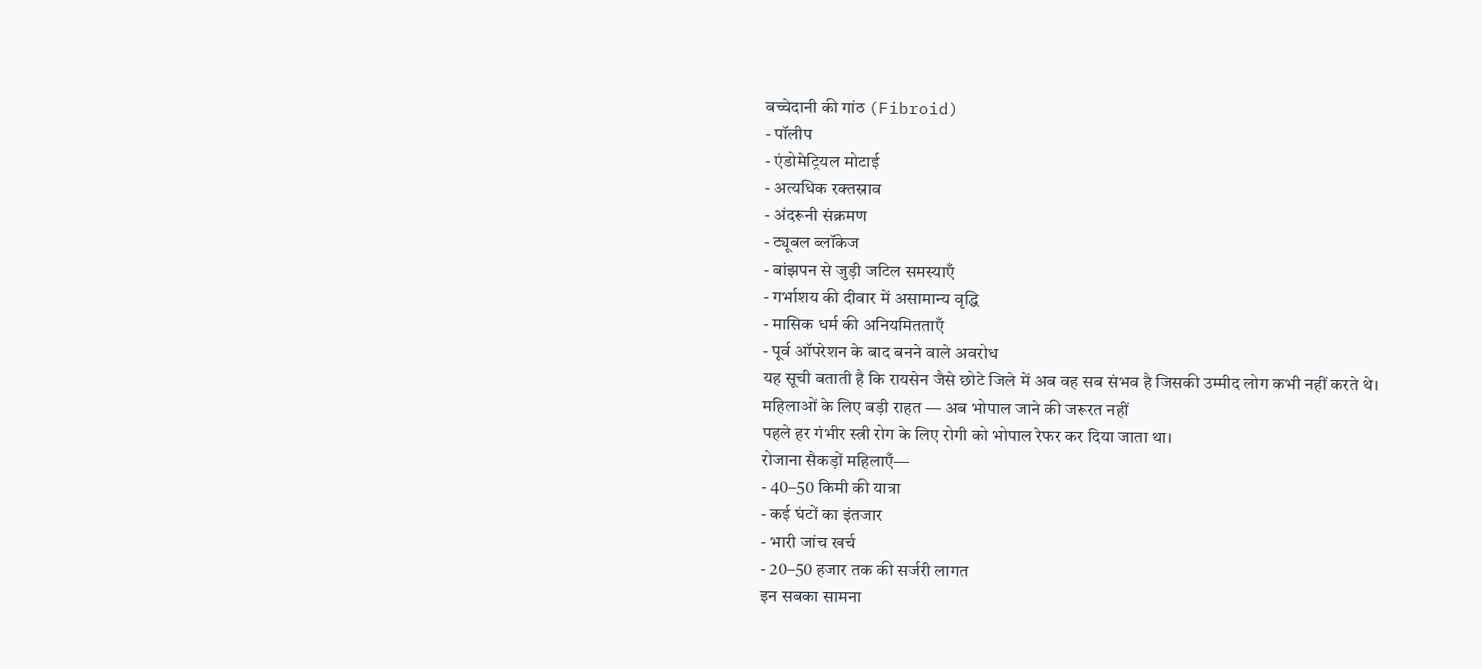बच्चेदानी की गांठ (Fibroid)
- पॉलीप
- एंडोमेट्रियल मोटाई
- अत्यधिक रक्तस्राव
- अंदरूनी संक्रमण
- ट्यूबल ब्लॉकेज
- बांझपन से जुड़ी जटिल समस्याएँ
- गर्भाशय की दीवार में असामान्य वृद्धि
- मासिक धर्म की अनियमितताएँ
- पूर्व ऑपरेशन के बाद बनने वाले अवरोध
यह सूची बताती है कि रायसेन जैसे छोटे जिले में अब वह सब संभव है जिसकी उम्मीद लोग कभी नहीं करते थे।
महिलाओं के लिए बड़ी राहत — अब भोपाल जाने की जरूरत नहीं
पहले हर गंभीर स्त्री रोग के लिए रोगी को भोपाल रेफर कर दिया जाता था।
रोजाना सैकड़ों महिलाएँ—
- 40–50 किमी की यात्रा
- कई घंटों का इंतजार
- भारी जांच खर्च
- 20–50 हजार तक की सर्जरी लागत
इन सबका सामना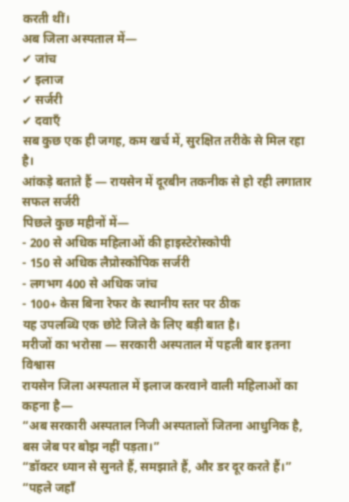करती थीं।
अब जिला अस्पताल में—
✔ जांच
✔ इलाज
✔ सर्जरी
✔ दवाएँ
सब कुछ एक ही जगह, कम खर्च में, सुरक्षित तरीके से मिल रहा है।
आंकड़े बताते हैं — रायसेन में दूरबीन तकनीक से हो रही लगातार सफल सर्जरी
पिछले कुछ महीनों में—
- 200 से अधिक महिलाओं की हाइस्टेरोस्कोपी
- 150 से अधिक लैप्रोस्कोपिक सर्जरी
- लगभग 400 से अधिक जांच
- 100+ केस बिना रेफर के स्थानीय स्तर पर ठीक
यह उपलब्धि एक छोटे जिले के लिए बड़ी बात है।
मरीजों का भरोसा — सरकारी अस्पताल में पहली बार इतना विश्वास
रायसेन जिला अस्पताल में इलाज करवाने वाली महिलाओं का कहना है—
“अब सरकारी अस्पताल निजी अस्पतालों जितना आधुनिक है, बस जेब पर बोझ नहीं पड़ता।”
“डॉक्टर ध्यान से सुनते हैं, समझाते हैं, और डर दूर करते हैं।”
“पहले जहाँ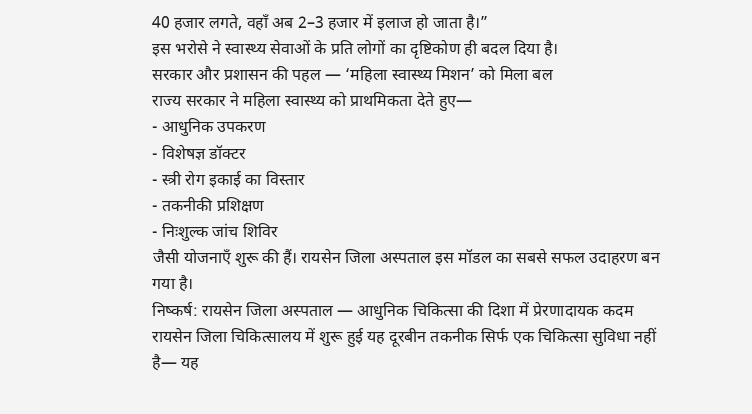40 हजार लगते, वहाँ अब 2–3 हजार में इलाज हो जाता है।”
इस भरोसे ने स्वास्थ्य सेवाओं के प्रति लोगों का दृष्टिकोण ही बदल दिया है।
सरकार और प्रशासन की पहल — ‘महिला स्वास्थ्य मिशन’ को मिला बल
राज्य सरकार ने महिला स्वास्थ्य को प्राथमिकता देते हुए—
- आधुनिक उपकरण
- विशेषज्ञ डॉक्टर
- स्त्री रोग इकाई का विस्तार
- तकनीकी प्रशिक्षण
- निःशुल्क जांच शिविर
जैसी योजनाएँ शुरू की हैं। रायसेन जिला अस्पताल इस मॉडल का सबसे सफल उदाहरण बन गया है।
निष्कर्ष: रायसेन जिला अस्पताल — आधुनिक चिकित्सा की दिशा में प्रेरणादायक कदम
रायसेन जिला चिकित्सालय में शुरू हुई यह दूरबीन तकनीक सिर्फ एक चिकित्सा सुविधा नहीं है— यह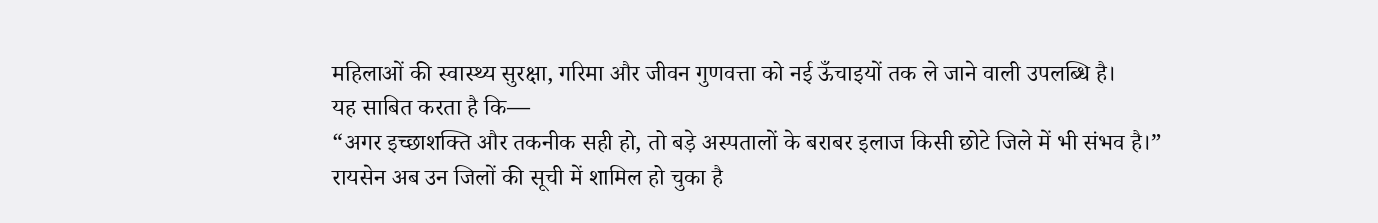महिलाओं की स्वास्थ्य सुरक्षा, गरिमा और जीवन गुणवत्ता को नई ऊँचाइयों तक ले जाने वाली उपलब्धि है।
यह साबित करता है कि—
“अगर इच्छाशक्ति और तकनीक सही हो, तो बड़े अस्पतालों के बराबर इलाज किसी छोटे जिले में भी संभव है।”
रायसेन अब उन जिलों की सूची में शामिल हो चुका है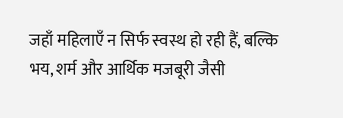जहाँ महिलाएँ न सिर्फ स्वस्थ हो रही हैं, बल्कि भय, शर्म और आर्थिक मजबूरी जैसी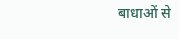बाधाओं से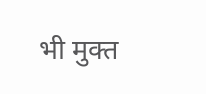भी मुक्त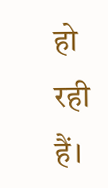हो रही हैं।